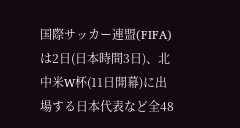国際サッカー連盟(FIFA)は2日(日本時間3日)、北中米W杯(11日開幕)に出場する日本代表など全48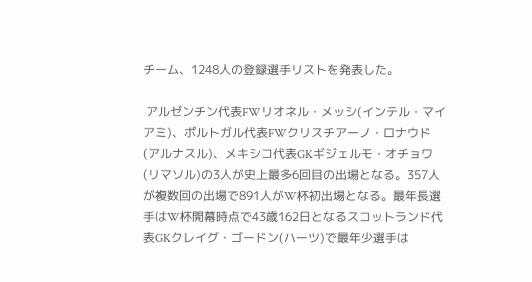チーム、1248人の登録選手リストを発表した。

 アルゼンチン代表FWリオネル・メッシ(インテル・マイアミ)、ポルトガル代表FWクリスチアーノ・ロナウド(アルナスル)、メキシコ代表GKギジェルモ・オチョワ(リマソル)の3人が史上最多6回目の出場となる。357人が複数回の出場で891人がW杯初出場となる。最年長選手はW杯開幕時点で43歳162日となるスコットランド代表GKクレイグ・ゴードン(ハーツ)で最年少選手は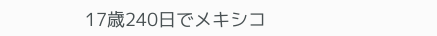17歳240日でメキシコ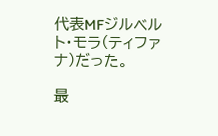代表MFジルベルト・モラ(ティファナ)だった。

最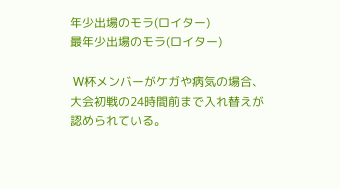年少出場のモラ(ロイター)
最年少出場のモラ(ロイター)

 W杯メンバーがケガや病気の場合、大会初戦の24時間前まで入れ替えが認められている。